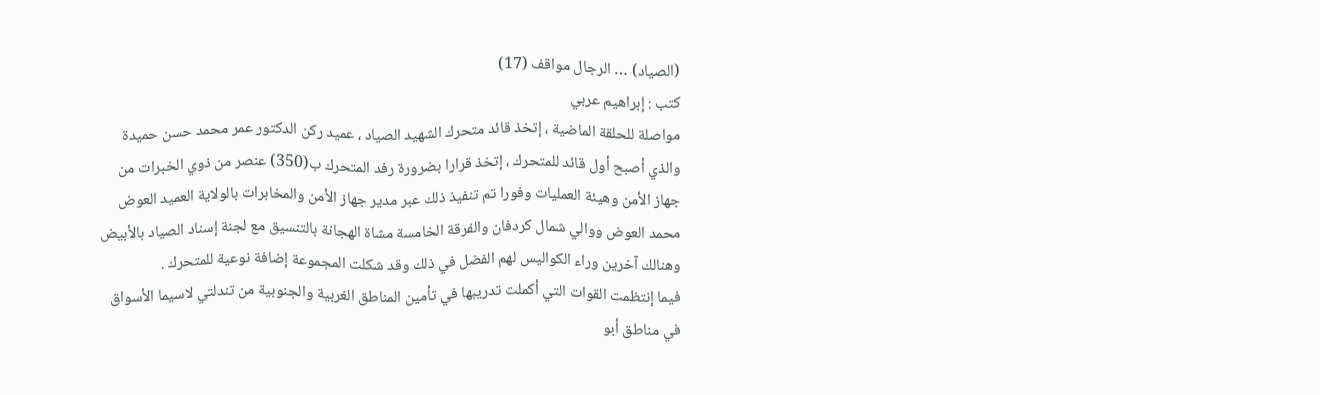(الصياد) … الرجال مواقف (17)
كتب : إبراهيم عربي
مواصلة للحلقة الماضية ، إتخذ قائد متحرك الشهيد الصياد ، عميد ركن الدكتور عمر محمد حسن حميدة والذي أصبح أول قائد للمتحرك ، إتخذ قرارا بضرورة رفد المتحرك ب(350) عنصر من ذوي الخبرات من جهاز الأمن وهيئة العمليات وفورا تم تنفيذ ذلك عبر مدير جهاز الأمن والمخابرات بالولاية العميد العوض محمد العوض ووالي شمال كردفان والفرقة الخامسة مشاة الهجانة بالتنسيق مع لجنة إسناد الصياد بالأبيض وهنالك آخرين وراء الكواليس لهم الفضل في ذلك وقد شكلت المجموعة إضافة نوعية للمتحرك .
فيما إنتظمت القوات التي أكملت تدريبها في تأمين المناطق الغربية والجنوبية من تندلتي لاسيما الأسواق في مناطق أبو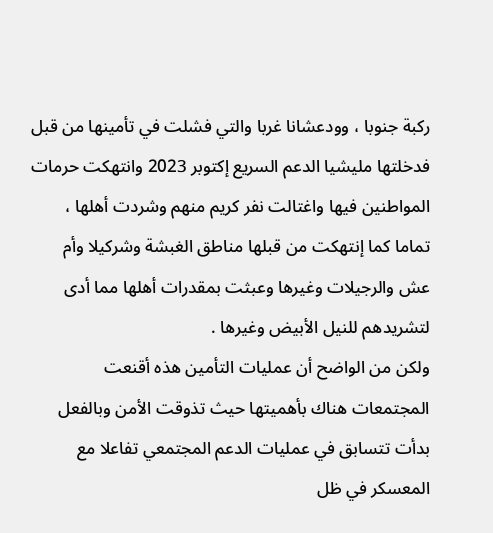ركبة جنوبا ، وودعشانا غربا والتي فشلت في تأمينها من قبل فدخلتها مليشيا الدعم السريع إكتوبر 2023 وانتهكت حرمات المواطنين فيها واغتالت نفر كريم منهم وشردت أهلها ، تماما كما إنتهكت من قبلها مناطق الغبشة وشركيلا وأم عش والرجيلات وغيرها وعبثت بمقدرات أهلها مما أدى لتشريدهم للنيل الأبيض وغيرها .
ولكن من الواضح أن عمليات التأمين هذه أقنعت المجتمعات هناك بأهميتها حيث تذوقت الأمن وبالفعل بدأت تتسابق في عمليات الدعم المجتمعي تفاعلا مع المعسكر في ظل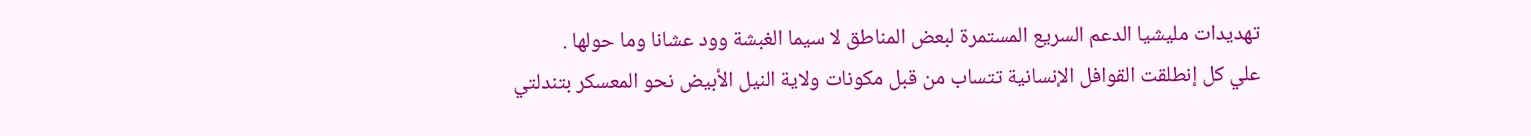تهديدات مليشيا الدعم السريع المستمرة لبعض المناطق لا سيما الغبشة وود عشانا وما حولها .
علي كل إنطلقت القوافل الإنسانية تتساب من قبل مكونات ولاية النيل الأبيض نحو المعسكر بتندلتي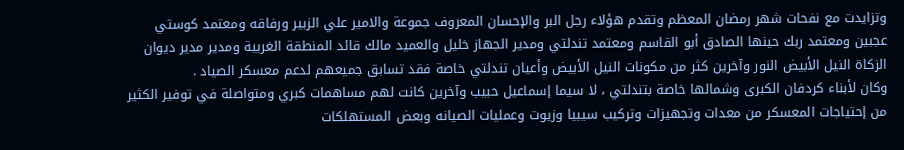وتزايدت مع نفحات شهر رمضان المعظم وتقدم هؤلاء رجل البر والإحسان المعروف جموعة والامير علي الزبير ورفاقه ومعتمد كوستي عجبين ومعتمد ربك حينها الصادق أبو القاسم ومعتمد تندلتي ومدير الجهاز خليل والعميد مالك قائد المنطقة الغربية ومدير مدير ديوان الزكاة النيل الأبيض النور وآخرين كثر من مكونات النيل الأبيض وأعيان تندلتي خاصة فقد تسابق جميعهم لدعم معسكر الصياد .
وكان لأبناء كردفان الكبرى وشمالها خاصة بتندلتي ، لا سيما إسماعيل حبيب وآخرين كانت لهم مساهمات كبري ومتواصلة في توفير الكثير من إحتياجات المعسكر من معدات وتجهيزات وتركيب سيبيا وزيوت وعمليات الصيانه وبعض المستهلكات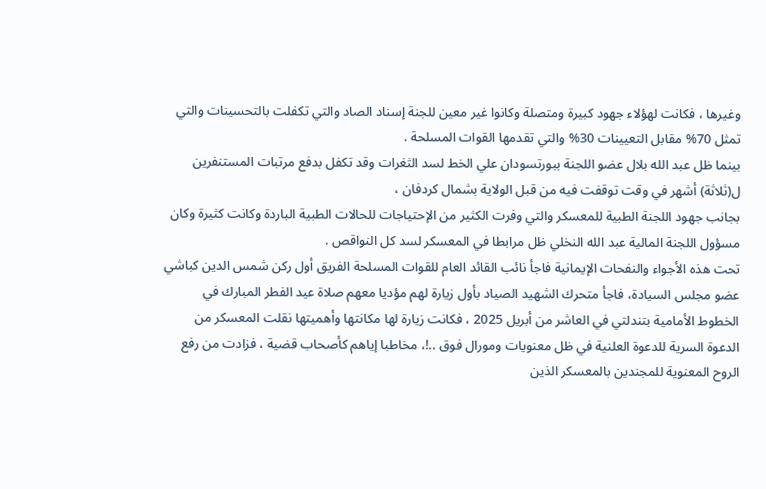وغيرها ، فكانت لهؤلاء جهود كبيرة ومتصلة وكانوا غير معين للجنة إسناد الصاد والتي تكفلت بالتحسينات والتي تمثل 70% مقابل التعيينات 30% والتي تقدمها القوات المسلحة .
بينما ظل عبد الله بلال عضو اللجنة ببورتسودان علي الخط لسد الثغرات وقد تكفل بدفع مرتبات المستنفرين ل(ثلاثة) أشهر في وقت توقفت فيه من قبل الولاية بشمال كردفان ،
بجانب جهود اللجنة الطبية للمعسكر والتي وفرت الكثير من الإحتياجات للحالات الطبية الباردة وكانت كثيرة وكان مسؤول اللجنة المالية عبد الله النخلي ظل مرابطا في المعسكر لسد كل النواقص .
تحت هذه الأجواء والنفحات الإيمانية فاجأ نائب القائد العام للقوات المسلحة الفريق أول ركن شمس الدين كباشي عضو مجلس السيادة، فاجأ متحرك الشهيد الصياد بأول زيارة لهم مؤديا معهم صلاة عيد الفطر المبارك في الخطوط الأمامية بتندلتي في العاشر من أبريل 2025 ، فكانت زيارة لها مكانتها وأهميتها نقلت المعسكر من الدعوة السرية للدعوة العلنية في ظل معنويات ومورال فوق ..!، مخاطبا إياهم كأصحاب قضية ، فزادت من رفع الروح المعنوية للمجندين بالمعسكر الذين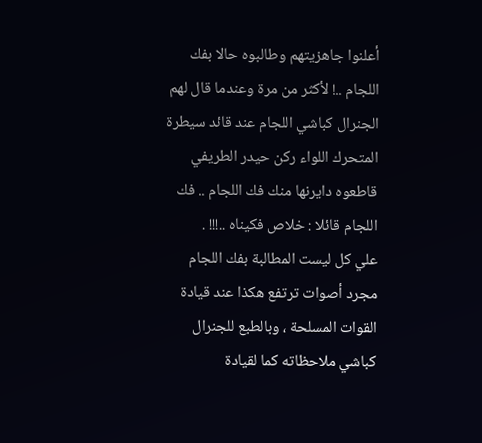أعلنوا جاهزيتهم وطالبوه حالا بفك اللجام ..! لأكثر من مرة وعندما قال لهم الجنرال كباشي اللجام عند قائد سيطرة المتحرك اللواء ركن حيدر الطريفي قاطعوه دايرنها منك فك اللجام .. فك اللجام قائلا : خلاص فكيناه ..!!! .
علي كل ليست المطالبة بفك اللجام مجرد أصوات ترتفع هكذا عند قيادة القوات المسلحة ، وبالطبع للجنرال كباشي ملاحظاته كما لقيادة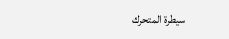سيطرة المتحرك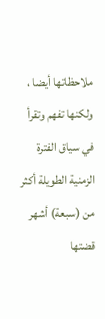ملاحظاتها أيضا ، ولكنها تفهم وتقرأ في سياق الفترة الزمنية الطويلة أكثر من (سبعة) أشهر قضتها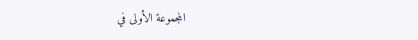المجموعة الأولى في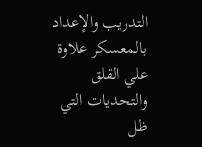التدريب والإعداد بالمعسكر علاوة علي القلق والتحديات التي ظل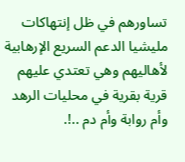تساورهم في ظل إنتهاكات مليشيا الدعم السريع الإرهابية لأهاليهم وهي تعتدي عليهم قرية بقرية في محليات الرهد وأم روابة وأم دم ..!.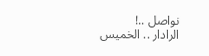نواصل ..!
الرادار .. الخميس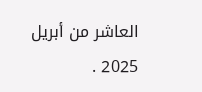العاشر من أبريل 2025 .